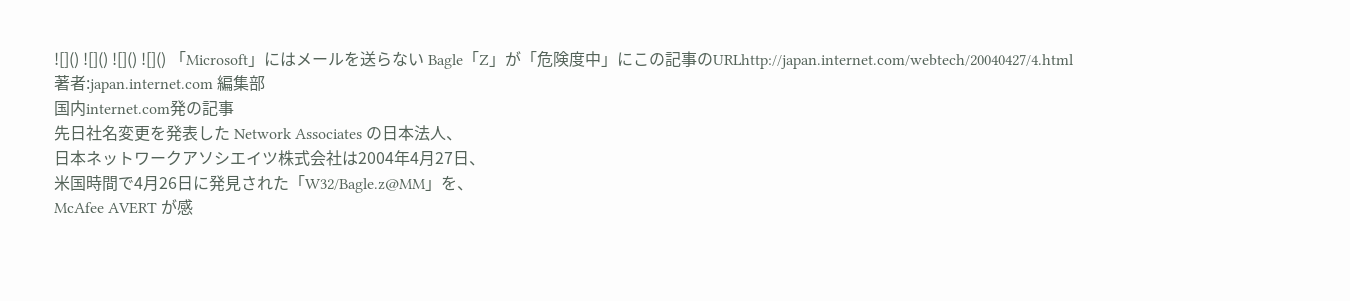![]() ![]() ![]() ![]() 「Microsoft」にはメールを送らない Bagle「Z」が「危険度中」にこの記事のURLhttp://japan.internet.com/webtech/20040427/4.html
著者:japan.internet.com 編集部
国内internet.com発の記事
先日社名変更を発表した Network Associates の日本法人、
日本ネットワークアソシエイツ株式会社は2004年4月27日、
米国時間で4月26日に発見された「W32/Bagle.z@MM」を、
McAfee AVERT が感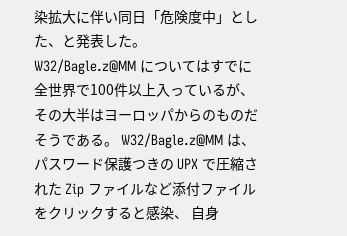染拡大に伴い同日「危険度中」とした、と発表した。
W32/Bagle.z@MM についてはすでに全世界で100件以上入っているが、 その大半はヨーロッパからのものだそうである。 W32/Bagle.z@MM は、 パスワード保護つきの UPX で圧縮された Zip ファイルなど添付ファイルをクリックすると感染、 自身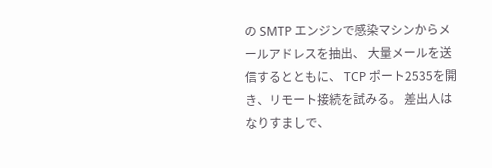の SMTP エンジンで感染マシンからメールアドレスを抽出、 大量メールを送信するとともに、 TCP ポート2535を開き、リモート接続を試みる。 差出人はなりすましで、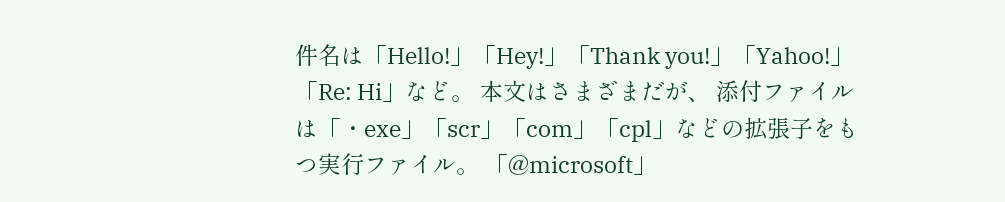件名は「Hello!」「Hey!」「Thank you!」「Yahoo!」「Re: Hi」など。 本文はさまざまだが、 添付ファイルは「・exe」「scr」「com」「cpl」などの拡張子をもつ実行ファイル。 「@microsoft」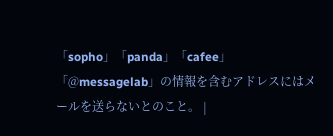「sopho」「panda」「cafee」「@messagelab」の情報を含むアドレスにはメールを送らないとのこと。 |